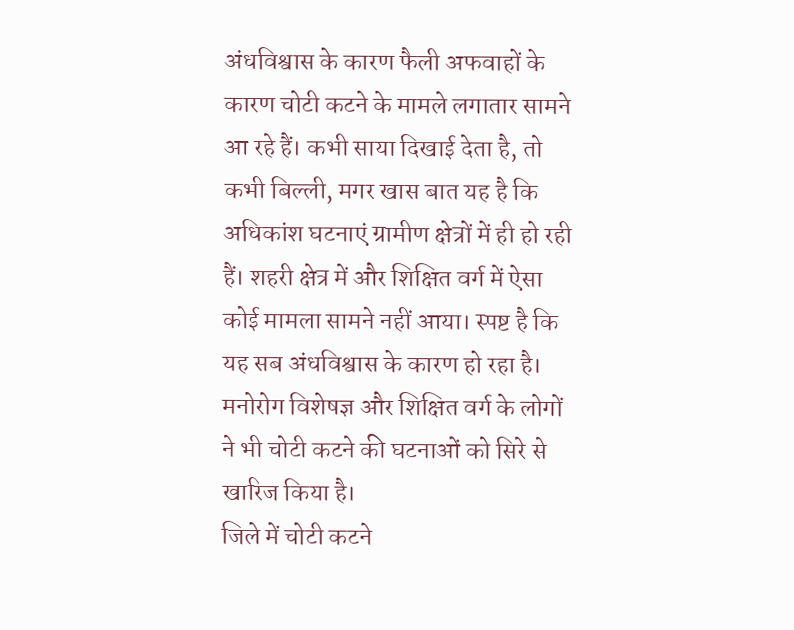अंधविश्वास के कारण फैली अफवाहों के कारण चोटी कटने के मामले लगातार सामने आ रहे हैं। कभी साया दिखाई देता है, तो कभी बिल्ली, मगर खास बात यह है कि अधिकांश घटनाएं ग्रामीण क्षेत्रों में ही हो रही हैं। शहरी क्षेत्र में और शिक्षित वर्ग में ऐसा कोई मामला सामने नहीं आया। स्पष्ट है कि यह सब अंधविश्वास के कारण हो रहा है। मनोरोग विशेषज्ञ और शिक्षित वर्ग के लोगों ने भी चोटी कटने की घटनाओं को सिरे से खारिज किया है।
जिले में चोटी कटने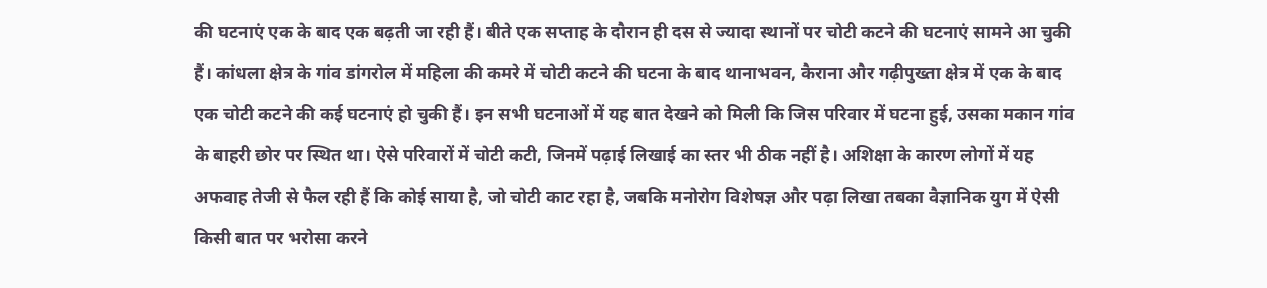की घटनाएं एक के बाद एक बढ़ती जा रही हैं। बीते एक सप्ताह के दौरान ही दस से ज्यादा स्थानों पर चोटी कटने की घटनाएं सामने आ चुकी हैं। कांधला क्षेत्र के गांव डांगरोल में महिला की कमरे में चोटी कटने की घटना के बाद थानाभवन, कैराना और गढ़ीपुख्ता क्षेत्र में एक के बाद एक चोटी कटने की कई घटनाएं हो चुकी हैं। इन सभी घटनाओं में यह बात देखने को मिली कि जिस परिवार में घटना हुई, उसका मकान गांव के बाहरी छोर पर स्थित था। ऐसे परिवारों में चोटी कटी, जिनमें पढ़ाई लिखाई का स्तर भी ठीक नहीं है। अशिक्षा के कारण लोगों में यह अफवाह तेजी से फैल रही हैं कि कोई साया है, जो चोटी काट रहा है, जबकि मनोरोग विशेषज्ञ और पढ़ा लिखा तबका वैज्ञानिक युग में ऐसी किसी बात पर भरोसा करने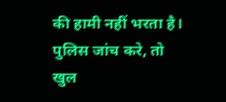की हामी नहीं भरता है।
पुलिस जांच करे, तो खुल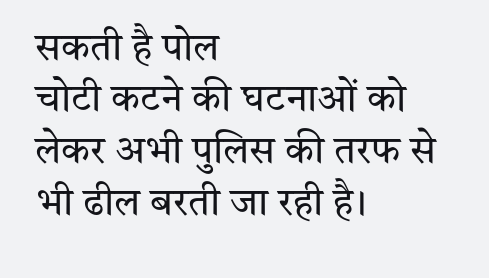सकती है पोल
चोटी कटने की घटनाओं को लेकर अभी पुलिस की तरफ से भी ढील बरती जा रही है।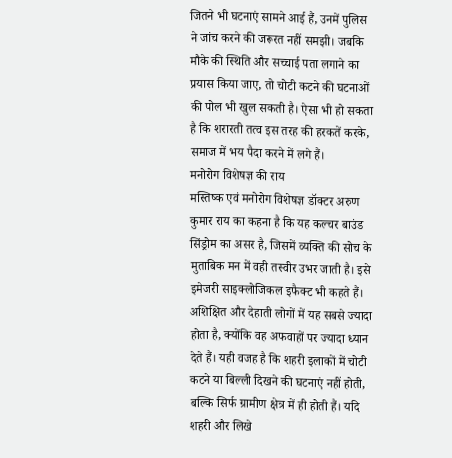जितने भी घटनाएं सामने आई हैं, उनमें पुलिस ने जांच करने की जरूरत नहीं समझी। जबकि मौके की स्थिति और सच्चाई पता लगाने का प्रयास किया जाए, तो चोटी कटने की घटनाओं की पोल भी खुल सकती है। ऐसा भी हो सकता है कि शरारती तत्व इस तरह की हरकतें करके, समाज में भय पैदा करने में लगे हैं।
मनोरोग विशेषज्ञ की राय
मस्तिष्क एवं मनोरोग विशेषज्ञ डॉक्टर अरुण कुमार राय का कहना है कि यह कल्चर बाउंड सिंड्रोम का असर है, जिसमें व्यक्ति की सोच के मुताबिक मन में वही तस्वीर उभर जाती है। इसे इमेजरी साइक्लोजिकल इफैक्ट भी कहते हैं। अशिक्षित और देहाती लोगों में यह सबसे ज्यादा होता है, क्योंकि वह अफवाहों पर ज्यादा ध्यान देते हैं। यही वजह है कि शहरी इलाकों में चोटी कटने या बिल्ली दिखने की घटनाएं नहीं होती, बल्कि सिर्फ ग्रामीण क्षेत्र में ही होती हैं। यदि शहरी और लिखे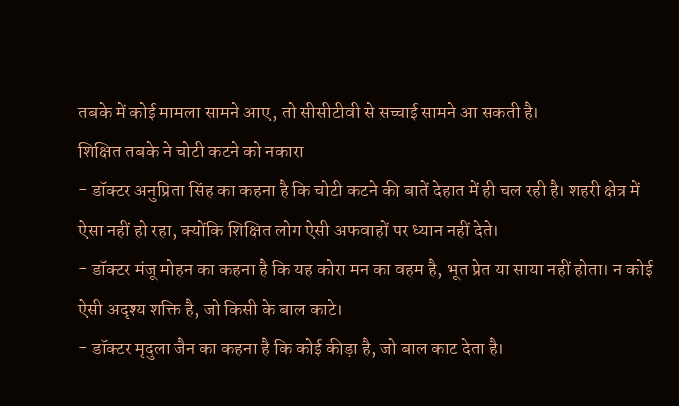तबके में कोई मामला सामने आए, तो सीसीटीवी से सच्चाई सामने आ सकती है।
शिक्षित तबके ने चोटी कटने को नकारा
- डॉक्टर अनुप्रिता सिंह का कहना है कि चोटी कटने की बातें देहात में ही चल रही है। शहरी क्षेत्र में ऐसा नहीं हो रहा, क्योंकि शिक्षित लोग ऐसी अफवाहों पर ध्यान नहीं देते।
- डॉक्टर मंजू मोहन का कहना है कि यह कोरा मन का वहम है, भूत प्रेत या साया नहीं होता। न कोई ऐसी अदृश्य शक्ति है, जो किसी के बाल काटे।
- डॉक्टर मृदुला जैन का कहना है कि कोई कीड़ा है, जो बाल काट देता है।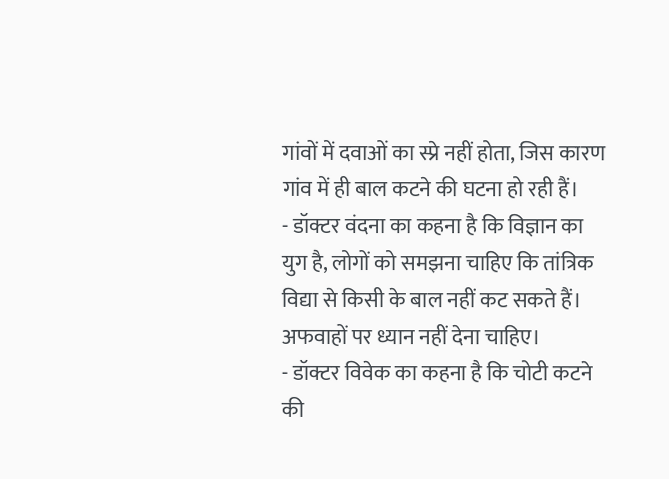गांवों में दवाओं का स्प्रे नहीं होता, जिस कारण गांव में ही बाल कटने की घटना हो रही हैं।
- डॉक्टर वंदना का कहना है कि विज्ञान का युग है, लोगों को समझना चाहिए कि तांत्रिक विद्या से किसी के बाल नहीं कट सकते हैं। अफवाहों पर ध्यान नहीं देना चाहिए।
- डॉक्टर विवेक का कहना है कि चोटी कटने की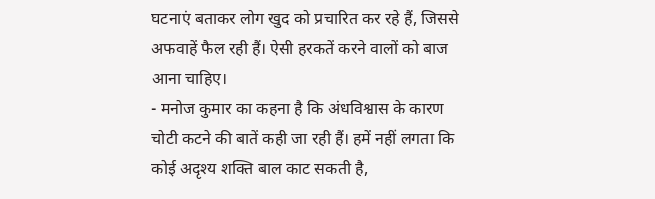घटनाएं बताकर लोग खुद को प्रचारित कर रहे हैं, जिससे अफवाहें फैल रही हैं। ऐसी हरकतें करने वालों को बाज आना चाहिए।
- मनोज कुमार का कहना है कि अंधविश्वास के कारण चोटी कटने की बातें कही जा रही हैं। हमें नहीं लगता कि कोई अदृश्य शक्ति बाल काट सकती है,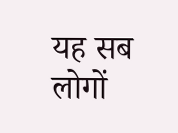यह सब लोगों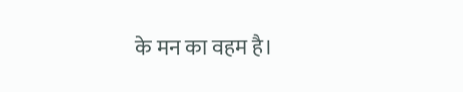के मन का वहम है।